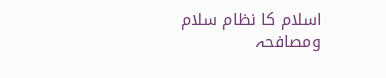اسلام کا نظام سلام ومصافحہ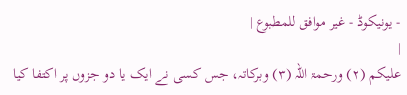- یونیکوڈ - غیر موافق للمطبوع |
|
علیکم (۲) ورحمۃ اللہ (۳) وبرکاتہ، جس کسی نے ایک یا دو جزوں پر اکتفا کیا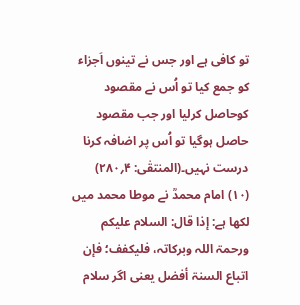تو کافی ہے اور جس نے تینوں اَجزاء کو جمع کیا تو اُس نے مقصود کوحاصل کرلیا اور جب مقصود حاصل ہوگیا تو اُس پر اضافہ کرنا درست نہیں۔(المنتقٰی: ۴؍۲۸۰) (۱۰) امام محمدؒ نے موطا محمد میں لکھا ہے: إذا قال: السلام علیکم ورحمۃ اللہ وبرکاتہ، فلیکفف؛ فإن اتباع السنۃ أفضل یعنی اگر سلام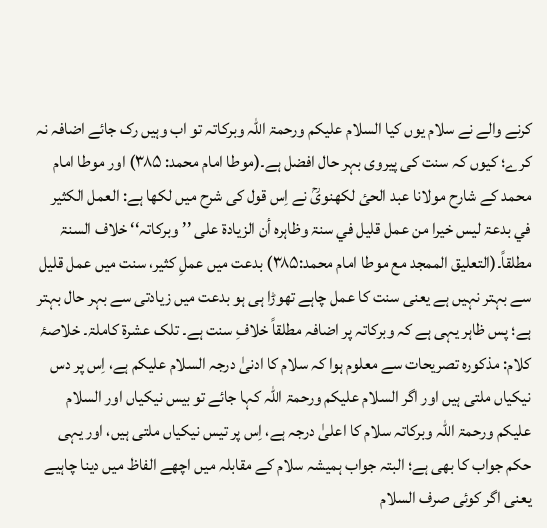کرنے والے نے سلام یوں کیا السلام علیکم ورحمۃ اللہ وبرکاتہ تو اب وہیں رک جائے اضافہ نہ کرے؛ کیوں کہ سنت کی پیروی بہر حال افضل ہے۔(موطا امام محمد: ۳۸۵) اور موطا امام محمد کے شارح مولانا عبد الحئ لکھنویؒ نے اِس قول کی شرح میں لکھا ہے: العمل الکثیر في بدعۃ لیس خیرا من عمل قلیل في سنۃ وظاہرہ أن الزیادۃ علی ’’وبرکاتہ‘‘ خلاف السنۃ مطلقاً۔(التعلیق الممجد مع موطا امام محمد:۳۸۵) بدعت میں عملِ کثیر، سنت میں عمل قلیل سے بہتر نہیں ہے یعنی سنت کا عمل چاہے تھوڑا ہی ہو بدعت میں زیادتی سے بہر حال بہتر ہے؛ پس ظاہر یہی ہے کہ وبرکاتہ پر اضافہ مطلقاً خلافِ سنت ہے۔ تلک عشرۃ کاملۃ۔ خلاصۂ کلام: مذکورہ تصریحات سے معلوم ہوا کہ سلام کا ادنیٰ درجہ السلام علیکم ہے، اِس پر دس نیکیاں ملتی ہیں اور اگر السلام علیکم ورحمۃ اللہ کہا جائے تو بیس نیکیاں اور السلام علیکم ورحمۃ اللہ وبرکاتہ سلام کا اعلیٰ درجہ ہے، اِس پر تیس نیکیاں ملتی ہیں، اور یہی حکم جواب کا بھی ہے؛ البتہ جواب ہمیشہ سلام کے مقابلہ میں اچھے الفاظ میں دینا چاہیے یعنی اگر کوئی صرف السلام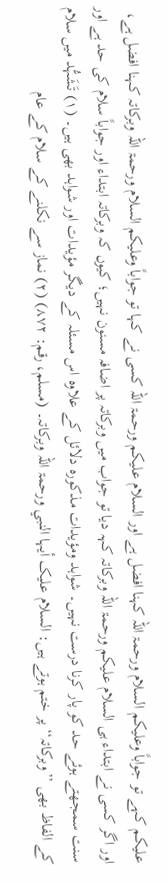علیکم کہے تو جواباً وعلیکم السلام ورحمۃ اللہ کہنا افضل ہے اور السلام علیکم ورحمۃ اللہ کسی نے کہا تو جواباً وعلیکم السلام ورحمۃ اللہ وبرکاتہ کہنا افضل ہے، اور اگر کسی نے ابتداء ہی السلام علیکم ورحمۃ اللہ وبرکاتہ کہہ دیا تو جواب میں وبرکاتہ پر اضافہ مسنون نہیں؛ کیوں کہ وبرکاتہ ابتداء اور جواباً سلام کی حد ہے اور سنت سمجھتے ہوئے حد کو پار کرنا درست نہیں۔ شواہد ومؤیدات مذکورہ دلائل کے علاوہ اس مسئلہ کے دیگر مؤیدات اور شواہد بھی ہیں۔ (۱) تَشَہُّد میں سلام کے الفاظ بھی ’’وبرکاتہ‘‘ پر ختم ہوتے ہیں: السلام علیک أیہا النبي ورحمۃ اللہ وبرکاتہ۔ (مسلم، رقم: ۸۷۲) (۲) نماز سے نکلنے کے سلام کے عام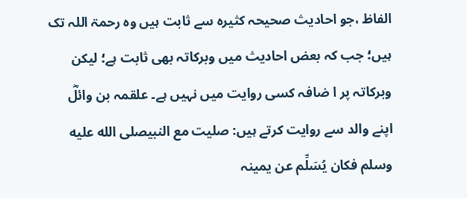الفاظ ،جو احادیث صحیحہ کثیرہ سے ثابت ہیں وہ رحمۃ اللہ تک ہیں؛ جب کہ بعض احادیث میں وبرکاتہ بھی ثابت ہے؛ لیکن وبرکاتہ پر ا ضافہ کسی روایت میں نہیں ہے۔ علقمہ بن وائلؓ اپنے والد سے روایت کرتے ہیں: صلیت مع النبيصلى الله عليه وسلم فکان یُسَلِّم عن یمینہ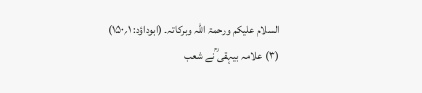السلام علیکم ورحمۃ اللہ وبرکاتہ۔ (ابوداؤد: ۱؍۱۵۰) (۳) علامہ بیہقی ؒنے شعب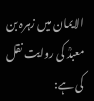الایمان میں زہرہ بن معبدؒ کی روایت نقل کی ہے: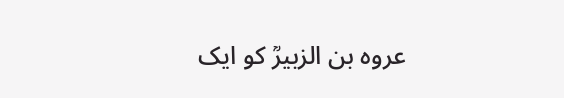عروہ بن الزبیرؒ کو ایک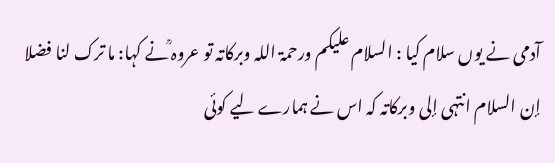آدمی نے یوں سلام کیا : السلام علیکم ورحمۃ اللہ وبرکاتہ تو عروہ ؒنے کہا: ما ترک لنا فضلا إن السلام انتہی إلی وبرکاتہ کہ اس نے ہمارے لیے کوئی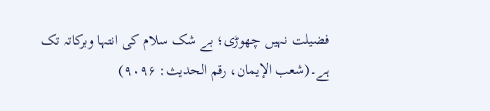فضیلت نہیں چھوڑی؛ بے شک سلام کی انتہا وبرکاتہ تک ہے۔(شعب الإیمان، رقم الحدیث: ۹۰۹۶)